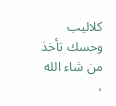كلاليب وحسك تأخذ من شاء الله ،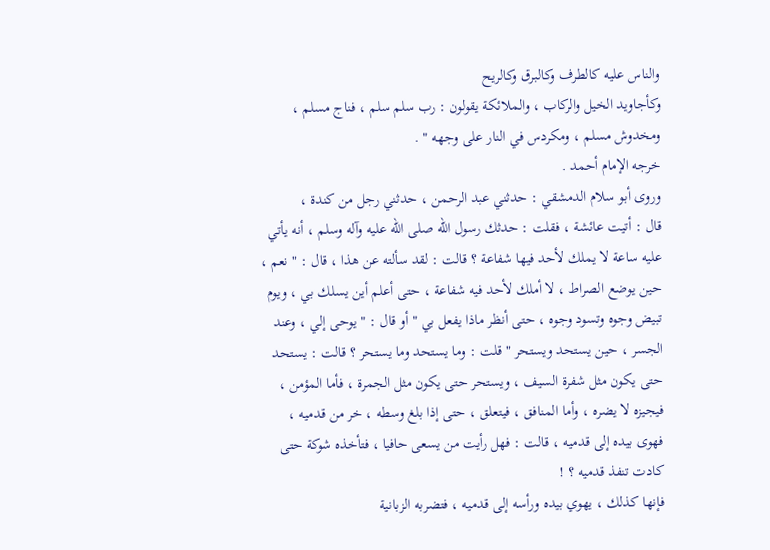والناس عليه كالطرف وكالبرق وكالريح
وكأجاويد الخيل والركاب ، والملائكة يقولون : رب سلم سلم ، فناج مسلم ،
ومخدوش مسلم ، ومكردس في النار على وجهه " .
خرجه الإمام أحمد .
وروى أبو سلام الدمشقي : حدثني عبد الرحمن ، حدثني رجل من كندة ،
قال : أتيت عائشة ، فقلت : حدثك رسول الله صلى الله عليه وآله وسلم ، أنه يأتي
عليه ساعة لا يملك لأحد فيها شفاعة ؟ قالت : لقد سألته عن هذا ، قال : " نعم ،
حين يوضع الصراط ، لا أملك لأحد فيه شفاعة ، حتى أعلم أين يسلك بي ، ويوم
تبيض وجوه وتسود وجوه ، حتى أنظر ماذا يفعل بي " أو قال : " يوحى إلي ، وعند
الجسر ، حين يستحد ويستحر " قلت : وما يستحد وما يستحر ؟ قالت : يستحد
حتى يكون مثل شفرة السيف ، ويستحر حتى يكون مثل الجمرة ، فأما المؤمن ،
فيجيزه لا يضره ، وأما المنافق ، فيتعلق ، حتى إذا بلغ وسطه ، خر من قدميه ،
فهوى بيده إلى قدميه ، قالت : فهل رأيت من يسعى حافيا ، فتأخذه شوكة حتى
كادت تنفذ قدميه ؟ !
فإنها كذلك ، يهوي بيده ورأسه إلى قدميه ، فتضربه الزبانية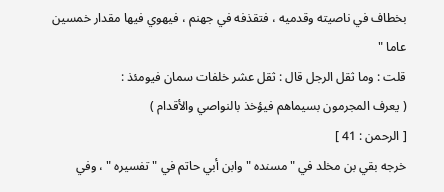بخطاف في ناصيته وقدميه ، فتقذفه في جهنم ، فيهوي فيها مقدار خمسين عاما "
قلت : وما ثقل الرجل قال : ثقل عشر خلفات سمان فيومئذ :
( يعرف المجرمون بسيماهم فيؤخذ بالنواصي والأقدام )
[ الرحمن : 41 ]
خرجه بقي بن مخلد في " مسنده " وابن أبي حاتم في " تفسيره " ، وفي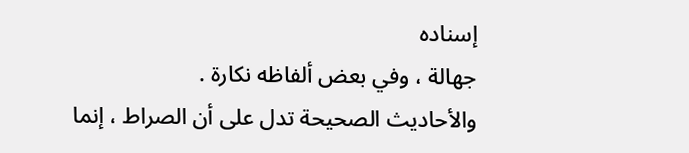إسناده
جهالة ، وفي بعض ألفاظه نكارة .
والأحاديث الصحيحة تدل على أن الصراط ، إنما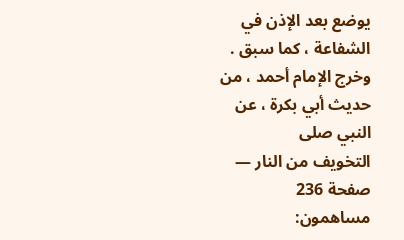يوضع بعد الإذن في
الشفاعة ، كما سبق . وخرج الإمام أحمد ، من حديث أبي بكرة ، عن النبي صلى
التخويف من النار — صفحة 236
مساهمون: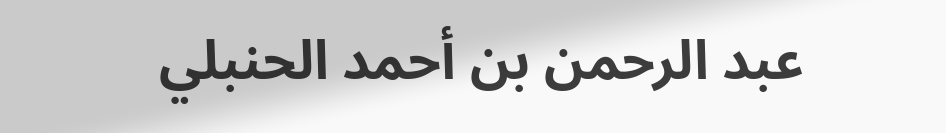عبد الرحمن بن أحمد الحنبلي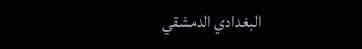البغدادي الدمشقي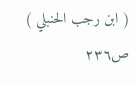( ابن رجب الحنبلي )
ص٢٣٦